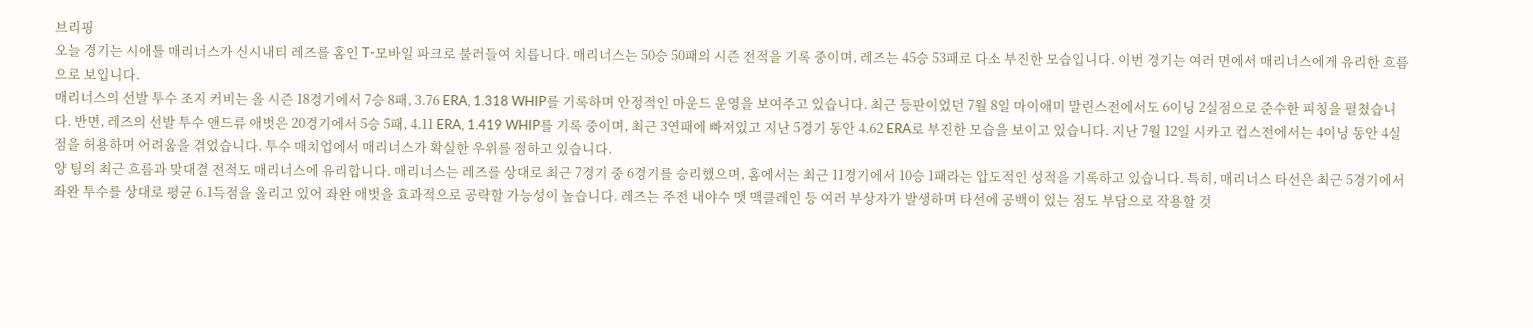브리핑
오늘 경기는 시애틀 매리너스가 신시내티 레즈를 홈인 T-모바일 파크로 불러들여 치릅니다. 매리너스는 50승 50패의 시즌 전적을 기록 중이며, 레즈는 45승 53패로 다소 부진한 모습입니다. 이번 경기는 여러 면에서 매리너스에게 유리한 흐름으로 보입니다.
매리너스의 선발 투수 조지 커비는 올 시즌 18경기에서 7승 8패, 3.76 ERA, 1.318 WHIP를 기록하며 안정적인 마운드 운영을 보여주고 있습니다. 최근 등판이었던 7월 8일 마이애미 말린스전에서도 6이닝 2실점으로 준수한 피칭을 펼쳤습니다. 반면, 레즈의 선발 투수 앤드류 애벗은 20경기에서 5승 5패, 4.11 ERA, 1.419 WHIP를 기록 중이며, 최근 3연패에 빠져있고 지난 5경기 동안 4.62 ERA로 부진한 모습을 보이고 있습니다. 지난 7월 12일 시카고 컵스전에서는 4이닝 동안 4실점을 허용하며 어려움을 겪었습니다. 투수 매치업에서 매리너스가 확실한 우위를 점하고 있습니다.
양 팀의 최근 흐름과 맞대결 전적도 매리너스에 유리합니다. 매리너스는 레즈를 상대로 최근 7경기 중 6경기를 승리했으며, 홈에서는 최근 11경기에서 10승 1패라는 압도적인 성적을 기록하고 있습니다. 특히, 매리너스 타선은 최근 5경기에서 좌완 투수를 상대로 평균 6.1득점을 올리고 있어 좌완 애벗을 효과적으로 공략할 가능성이 높습니다. 레즈는 주전 내야수 맷 맥클레인 등 여러 부상자가 발생하며 타선에 공백이 있는 점도 부담으로 작용할 것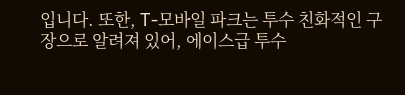입니다. 또한, T-모바일 파크는 투수 친화적인 구장으로 알려져 있어, 에이스급 투수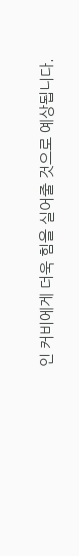인 커비에게 더욱 힘을 실어줄 것으로 예상됩니다.